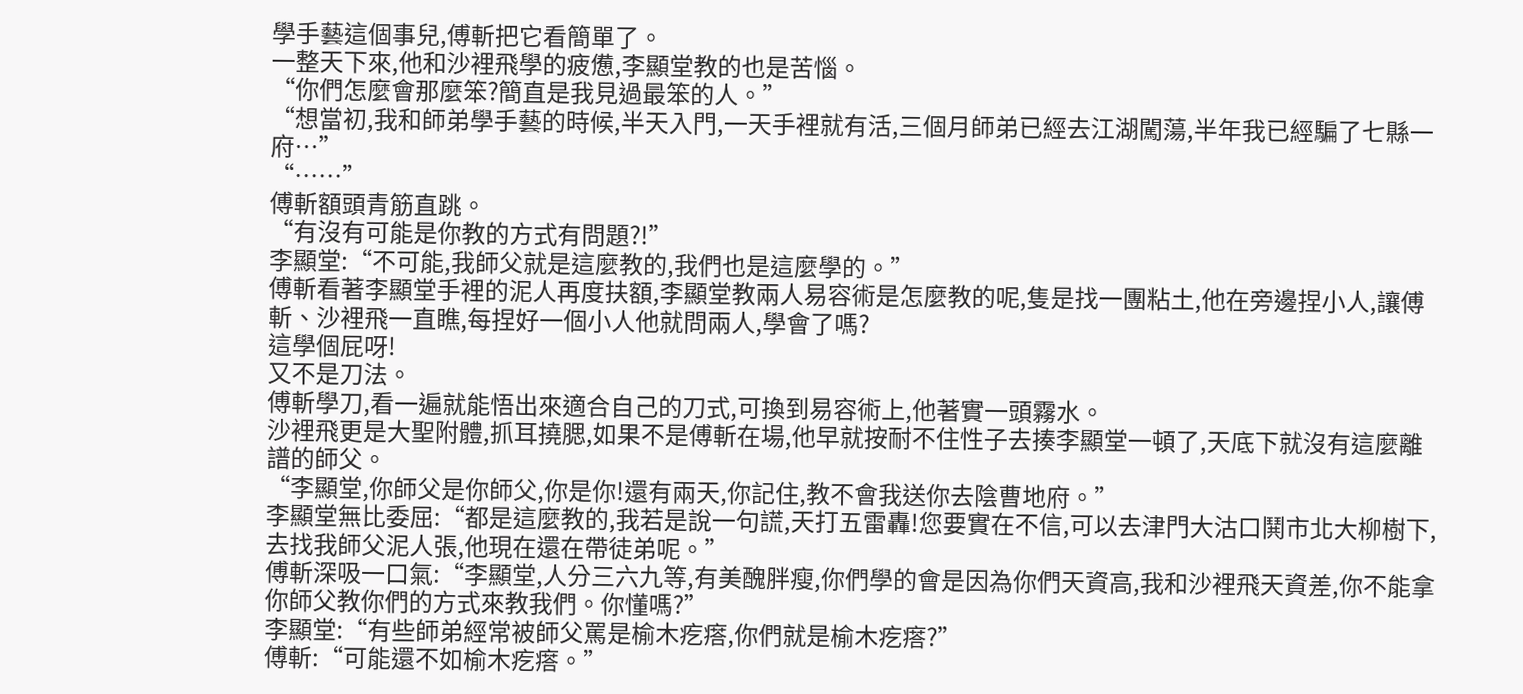學手藝這個事兒,傅斬把它看簡單了。
一整天下來,他和沙裡飛學的疲憊,李顯堂教的也是苦惱。
“你們怎麼會那麼笨?簡直是我見過最笨的人。”
“想當初,我和師弟學手藝的時候,半天入門,一天手裡就有活,三個月師弟已經去江湖闖蕩,半年我已經騙了七縣一府…”
“……”
傅斬額頭青筋直跳。
“有沒有可能是你教的方式有問題?!”
李顯堂:“不可能,我師父就是這麼教的,我們也是這麼學的。”
傅斬看著李顯堂手裡的泥人再度扶額,李顯堂教兩人易容術是怎麼教的呢,隻是找一團粘土,他在旁邊捏小人,讓傅斬、沙裡飛一直瞧,每捏好一個小人他就問兩人,學會了嗎?
這學個屁呀!
又不是刀法。
傅斬學刀,看一遍就能悟出來適合自己的刀式,可換到易容術上,他著實一頭霧水。
沙裡飛更是大聖附體,抓耳撓腮,如果不是傅斬在場,他早就按耐不住性子去揍李顯堂一頓了,天底下就沒有這麼離譜的師父。
“李顯堂,你師父是你師父,你是你!還有兩天,你記住,教不會我送你去陰曹地府。”
李顯堂無比委屈:“都是這麼教的,我若是說一句謊,天打五雷轟!您要實在不信,可以去津門大沽口鬨市北大柳樹下,去找我師父泥人張,他現在還在帶徒弟呢。”
傅斬深吸一口氣:“李顯堂,人分三六九等,有美醜胖瘦,你們學的會是因為你們天資高,我和沙裡飛天資差,你不能拿你師父教你們的方式來教我們。你懂嗎?”
李顯堂:“有些師弟經常被師父罵是榆木疙瘩,你們就是榆木疙瘩?”
傅斬:“可能還不如榆木疙瘩。”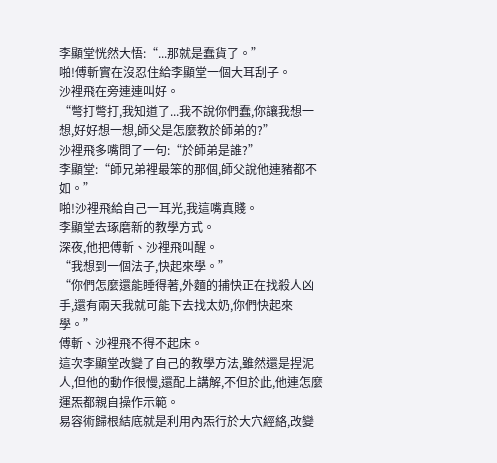李顯堂恍然大悟:“...那就是蠢貨了。”
啪!傅斬實在沒忍住給李顯堂一個大耳刮子。
沙裡飛在旁連連叫好。
“彆打彆打,我知道了...我不說你們蠢,你讓我想一想,好好想一想,師父是怎麼教於師弟的?”
沙裡飛多嘴問了一句:“於師弟是誰?”
李顯堂:“師兄弟裡最笨的那個,師父說他連豬都不如。”
啪!沙裡飛給自己一耳光,我這嘴真賤。
李顯堂去琢磨新的教學方式。
深夜,他把傅斬、沙裡飛叫醒。
“我想到一個法子,快起來學。”
“你們怎麼還能睡得著,外麵的捕快正在找殺人凶手,還有兩天我就可能下去找太奶,你們快起來學。”
傅斬、沙裡飛不得不起床。
這次李顯堂改變了自己的教學方法,雖然還是捏泥人,但他的動作很慢,還配上講解,不但於此,他連怎麼運炁都親自操作示範。
易容術歸根結底就是利用內炁行於大穴經絡,改變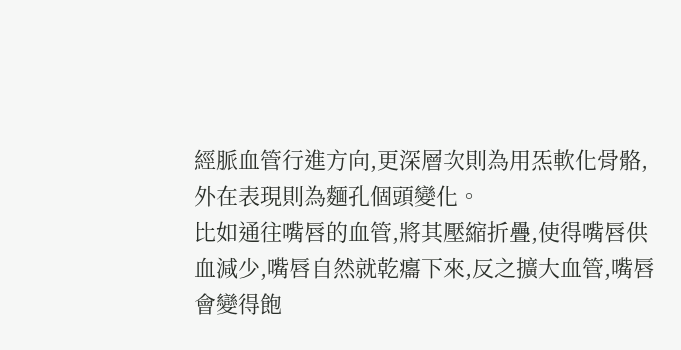經脈血管行進方向,更深層次則為用炁軟化骨骼,外在表現則為麵孔個頭變化。
比如通往嘴唇的血管,將其壓縮折疊,使得嘴唇供血減少,嘴唇自然就乾癟下來,反之擴大血管,嘴唇會變得飽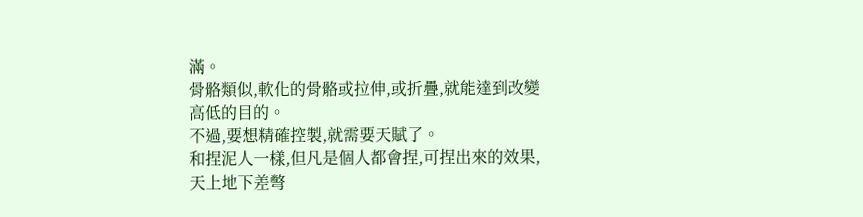滿。
骨骼類似,軟化的骨骼或拉伸,或折疊,就能達到改變高低的目的。
不過,要想精確控製,就需要天賦了。
和捏泥人一樣,但凡是個人都會捏,可捏出來的效果,天上地下差彆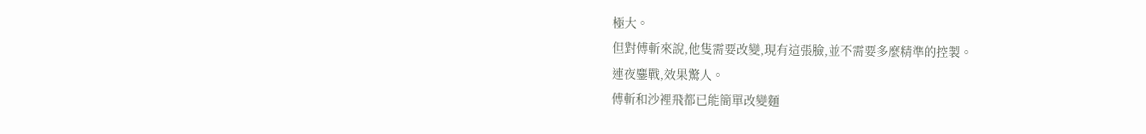極大。
但對傅斬來說,他隻需要改變,現有這張臉,並不需要多麼精準的控製。
連夜鏖戰,效果驚人。
傅斬和沙裡飛都已能簡單改變麵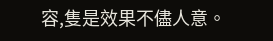容,隻是效果不儘人意。